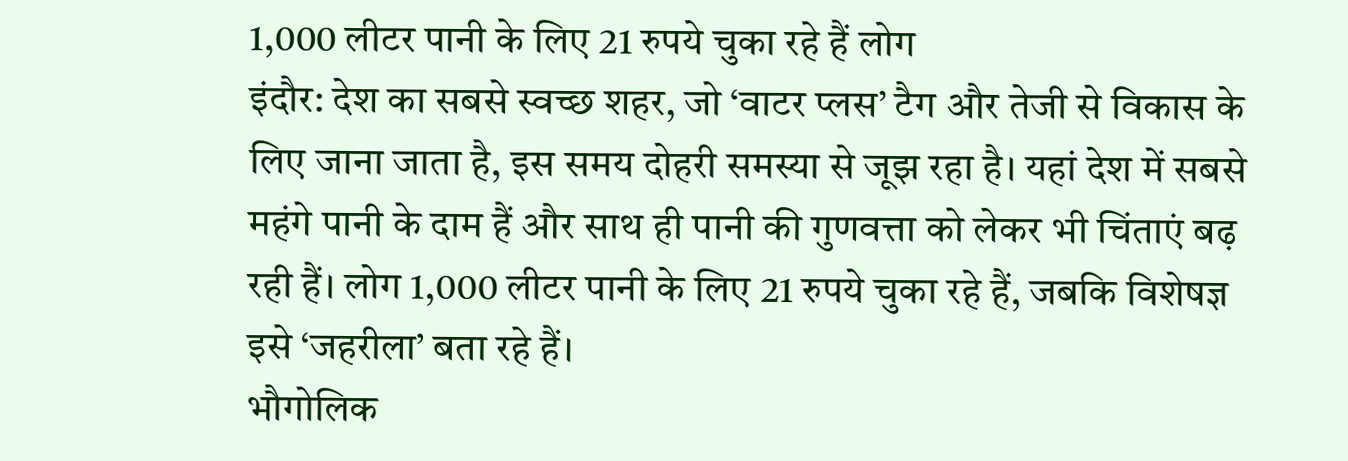1,000 लीटर पानी के लिए 21 रुपये चुका रहे हैं लोग
इंदौर: देश का सबसे स्वच्छ शहर, जो ‘वाटर प्लस’ टैग और तेजी से विकास के लिए जाना जाता है, इस समय दोहरी समस्या से जूझ रहा है। यहां देश में सबसे महंगे पानी के दाम हैं और साथ ही पानी की गुणवत्ता को लेकर भी चिंताएं बढ़ रही हैं। लोग 1,000 लीटर पानी के लिए 21 रुपये चुका रहे हैं, जबकि विशेषज्ञ इसे ‘जहरीला’ बता रहे हैं।
भौगोलिक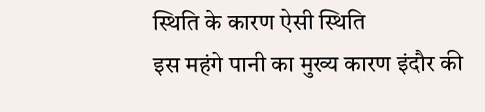स्थिति के कारण ऐसी स्थिति
इस महंगे पानी का मुख्य कारण इंदौर की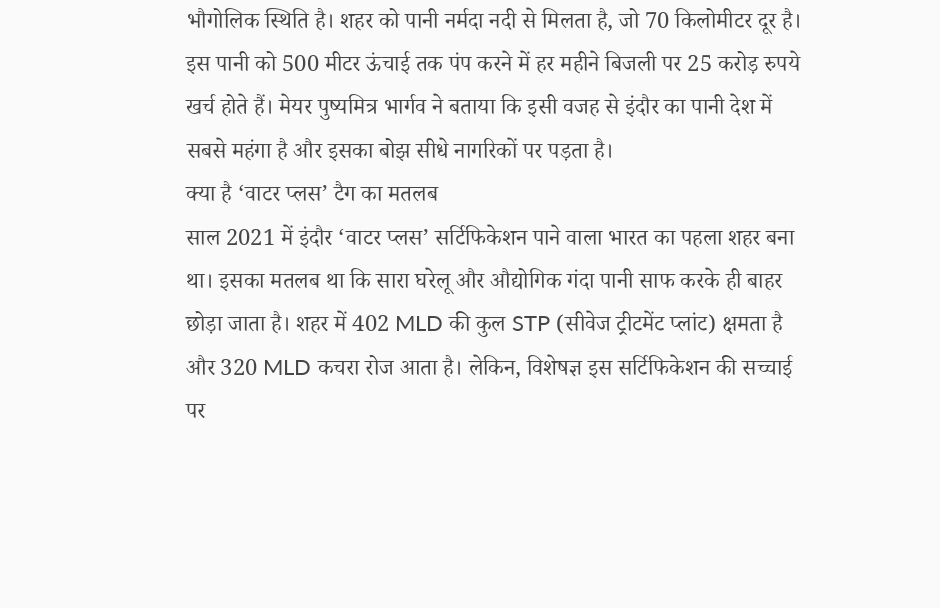भौगोलिक स्थिति है। शहर को पानी नर्मदा नदी से मिलता है, जो 70 किलोमीटर दूर है। इस पानी को 500 मीटर ऊंचाई तक पंप करने में हर महीने बिजली पर 25 करोड़ रुपये खर्च होते हैं। मेयर पुष्यमित्र भार्गव ने बताया कि इसी वजह से इंदौर का पानी देश में सबसे महंगा है और इसका बोझ सीधे नागरिकों पर पड़ता है।
क्या है ‘वाटर प्लस’ टैग का मतलब
साल 2021 में इंदौर ‘वाटर प्लस’ सर्टिफिकेशन पाने वाला भारत का पहला शहर बना था। इसका मतलब था कि सारा घरेलू और औद्योगिक गंदा पानी साफ करके ही बाहर छोड़ा जाता है। शहर में 402 MLD की कुल STP (सीवेज ट्रीटमेंट प्लांट) क्षमता है और 320 MLD कचरा रोज आता है। लेकिन, विशेषज्ञ इस सर्टिफिकेशन की सच्चाई पर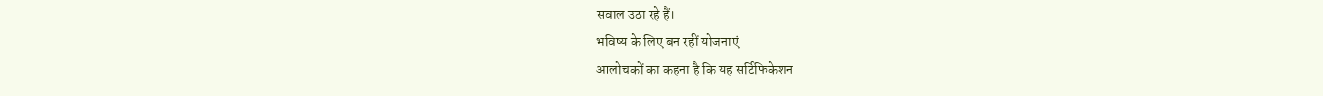सवाल उठा रहे हैं।
भविष्य के लिए बन रहीं योजनाएं
आलोचकों का कहना है कि यह सर्टिफिकेशन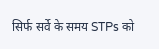सिर्फ सर्वे के समय STPs को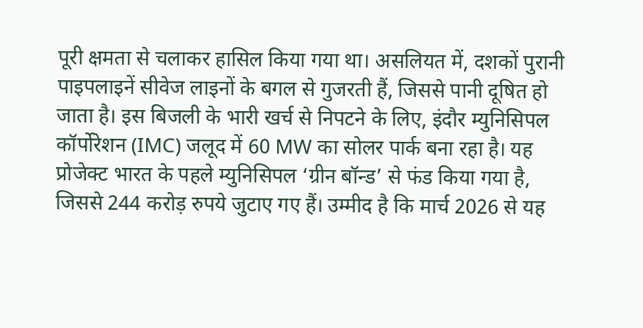पूरी क्षमता से चलाकर हासिल किया गया था। असलियत में, दशकों पुरानी पाइपलाइनें सीवेज लाइनों के बगल से गुजरती हैं, जिससे पानी दूषित हो जाता है। इस बिजली के भारी खर्च से निपटने के लिए, इंदौर म्युनिसिपल कॉर्पोरेशन (IMC) जलूद में 60 MW का सोलर पार्क बना रहा है। यह प्रोजेक्ट भारत के पहले म्युनिसिपल ‘ग्रीन बॉन्ड’ से फंड किया गया है, जिससे 244 करोड़ रुपये जुटाए गए हैं। उम्मीद है कि मार्च 2026 से यह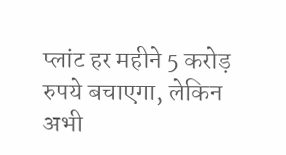प्लांट हर महीने 5 करोड़ रुपये बचाएगा, लेकिन अभी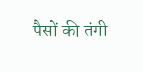पैसों की तंगी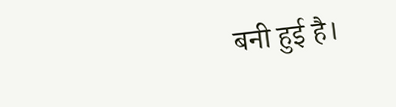बनी हुई है।